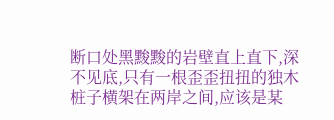断口处黑黢黢的岩壁直上直下,深不见底,只有一根歪歪扭扭的独木桩子横架在两岸之间,应该是某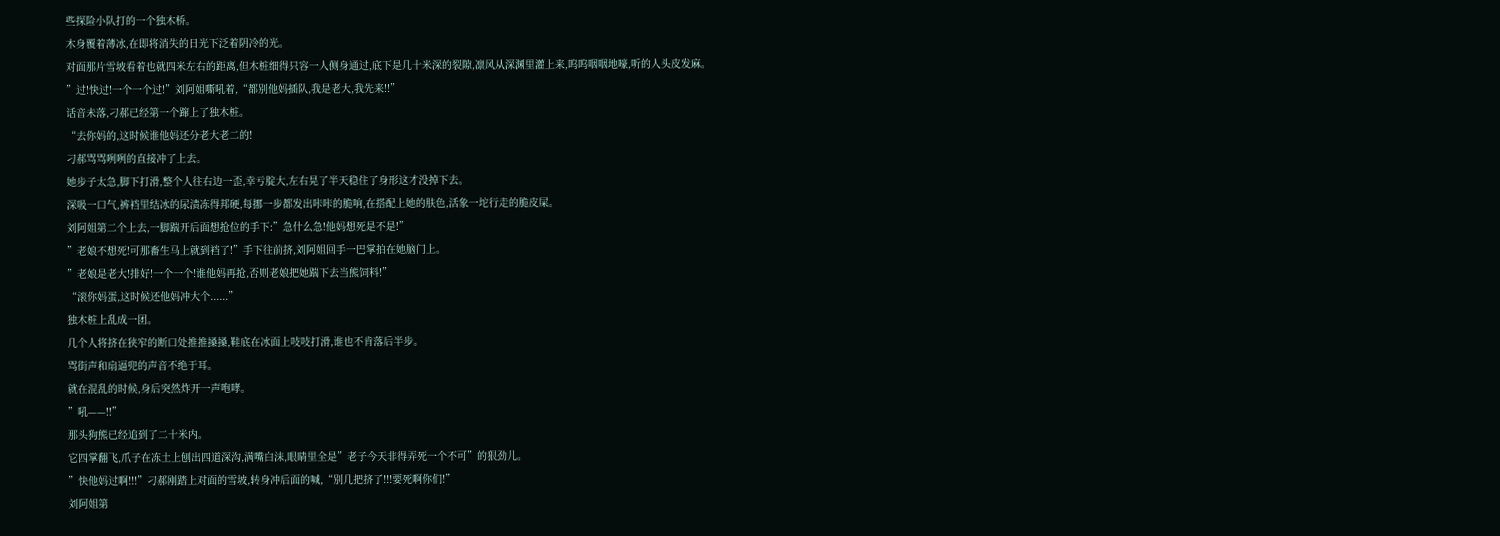些探险小队打的一个独木桥。
木身覆着薄冰,在即将消失的日光下泛着阴冷的光。
对面那片雪坡看着也就四米左右的距离,但木桩细得只容一人侧身通过,底下是几十米深的裂隙,凛风从深渊里灌上来,呜呜咽咽地嚎,听的人头皮发麻。
”过!快过!一个一个过!”刘阿姐嘶吼着,“都别他妈插队,我是老大,我先来!!”
话音未落,刁郝已经第一个蹿上了独木桩。
“去你妈的,这时候谁他妈还分老大老二的!
刁郝骂骂咧咧的直接冲了上去。
她步子太急,脚下打滑,整个人往右边一歪,幸亏腚大,左右晃了半天稳住了身形这才没掉下去。
深吸一口气,裤裆里结冰的尿渍冻得邦硬,每挪一步都发出咔咔的脆响,在搭配上她的肤色,活象一坨行走的脆皮屎。
刘阿姐第二个上去,一脚踹开后面想抢位的手下:”急什么急!他妈想死是不是!”
”老娘不想死!可那畜生马上就到裆了!”手下往前挤,刘阿姐回手一巴掌拍在她脑门上。
”老娘是老大!排好!一个一个!谁他妈再抢,否则老娘把她踹下去当熊饲料!”
“滚你妈蛋,这时候还他妈冲大个......”
独木桩上乱成一团。
几个人将挤在狭窄的断口处推推搡搡,鞋底在冰面上吱吱打滑,谁也不肯落后半步。
骂街声和扇逼兜的声音不绝于耳。
就在混乱的时候,身后突然炸开一声咆哮。
”吼——!!”
那头狗熊已经追到了二十米内。
它四掌翻飞,爪子在冻土上刨出四道深沟,满嘴白沫,眼睛里全是”老子今天非得弄死一个不可”的狠劲儿。
”快他妈过啊!!!”刁郝刚踏上对面的雪坡,转身冲后面的喊,“别几把挤了!!!要死啊你们!”
刘阿姐第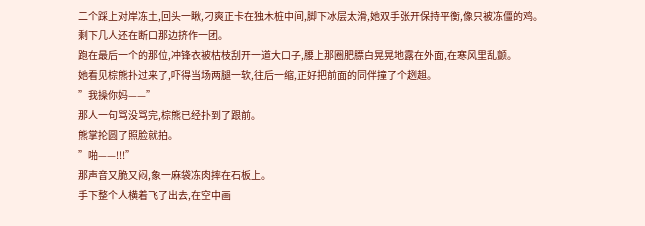二个踩上对岸冻土,回头一瞅,刁爽正卡在独木桩中间,脚下冰层太滑,她双手张开保持平衡,像只被冻僵的鸡。
剩下几人还在断口那边挤作一团。
跑在最后一个的那位,冲锋衣被枯枝刮开一道大口子,腰上那圈肥膘白晃晃地露在外面,在寒风里乱颤。
她看见棕熊扑过来了,吓得当场两腿一软,往后一缩,正好把前面的同伴撞了个趔趄。
”我操你妈——”
那人一句骂没骂完,棕熊已经扑到了跟前。
熊掌抡圆了照脸就拍。
”啪——!!!”
那声音又脆又闷,象一麻袋冻肉摔在石板上。
手下整个人横着飞了出去,在空中画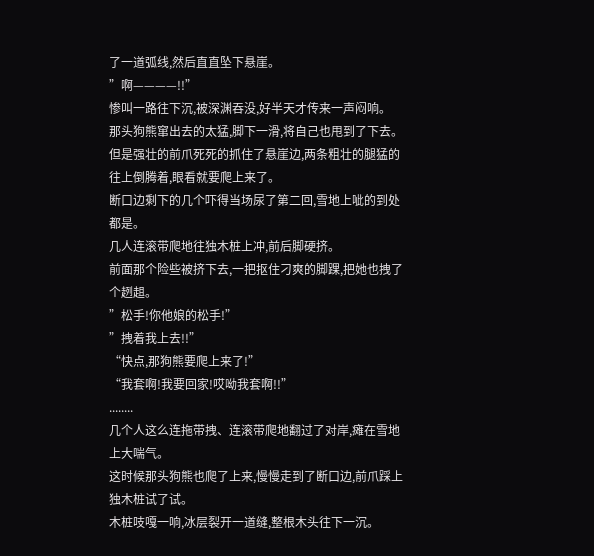了一道弧线,然后直直坠下悬崖。
”啊————!!”
惨叫一路往下沉,被深渊吞没,好半天才传来一声闷响。
那头狗熊窜出去的太猛,脚下一滑,将自己也甩到了下去。
但是强壮的前爪死死的抓住了悬崖边,两条粗壮的腿猛的往上倒腾着,眼看就要爬上来了。
断口边剩下的几个吓得当场尿了第二回,雪地上呲的到处都是。
几人连滚带爬地往独木桩上冲,前后脚硬挤。
前面那个险些被挤下去,一把抠住刁爽的脚踝,把她也拽了个趔趄。
”松手!你他娘的松手!”
”拽着我上去!!”
“快点,那狗熊要爬上来了!”
“我套啊!我要回家!哎呦我套啊!!”
........
几个人这么连拖带拽、连滚带爬地翻过了对岸,瘫在雪地上大喘气。
这时候那头狗熊也爬了上来,慢慢走到了断口边,前爪踩上独木桩试了试。
木桩吱嘎一响,冰层裂开一道缝,整根木头往下一沉。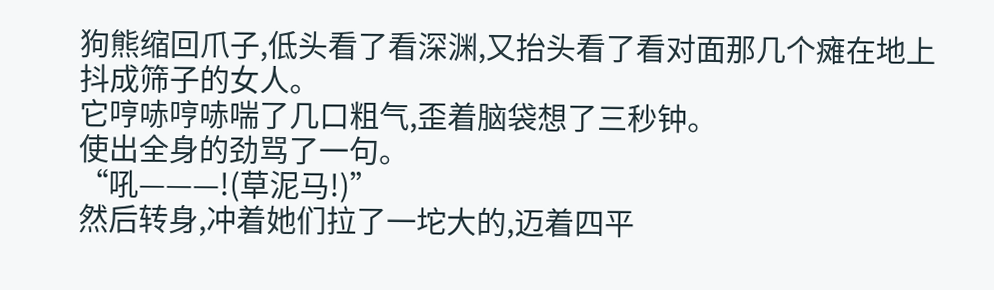狗熊缩回爪子,低头看了看深渊,又抬头看了看对面那几个瘫在地上抖成筛子的女人。
它哼哧哼哧喘了几口粗气,歪着脑袋想了三秒钟。
使出全身的劲骂了一句。
“吼———!(草泥马!)”
然后转身,冲着她们拉了一坨大的,迈着四平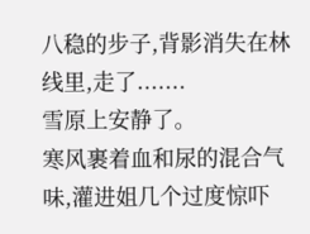八稳的步子,背影消失在林线里,走了.......
雪原上安静了。
寒风裹着血和尿的混合气味,灌进姐几个过度惊吓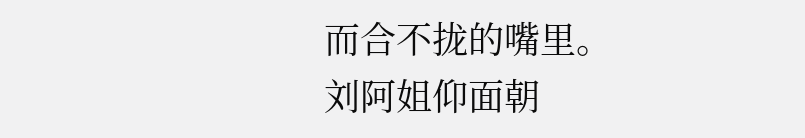而合不拢的嘴里。
刘阿姐仰面朝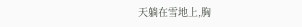天躺在雪地上,胸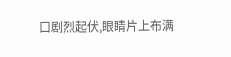口剧烈起伏,眼睛片上布满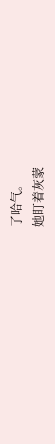了哈气。
她盯着灰蒙